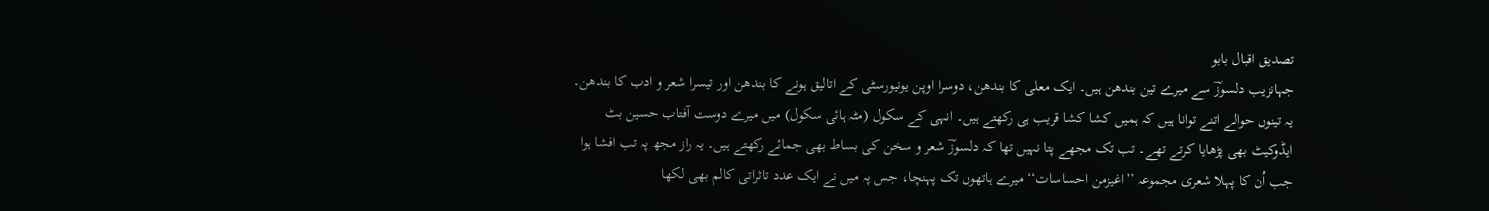تصدیق اقبال بابو
جہانزیب دلسوزؔ سے میرے تین بندھن ہیں۔ ایک معلی کا بندھن، دوسرا اوپن یونیورسٹی کے اتالیق ہونے کا بندھن اور تیسرا شعر و ادب کا بندھن۔ یہ تینوں حوالے اتنے توانا ہیں کہ ہمیں کشا کشا قریب ہی رکھتے ہیں۔ انہی کے سکول (مٹہ ہائی سکول) میں میرے دوست آفتاب حسین بٹ ایڈوکیٹ بھی پڑھایا کرتے تھے۔ تب تک مجھے پتا نہیں تھا کہ دلسوزؔ شعر و سخن کی بساط بھی جمائے رکھتے ہیں۔ یہ راز مجھ پہ تب افشا ہوا جب اُن کا پہلا شعری مجموعہ ’’اغیزمن احساسات‘‘ میرے ہاتھوں تک پہنچا، جس پہ میں نے ایک عدد تاثراتی کالم بھی لکھا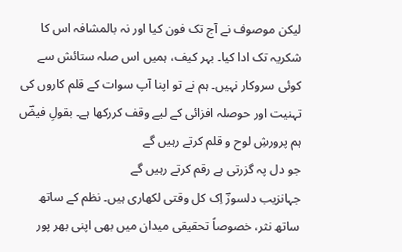لیکن موصوف نے آج تک فون کیا اور نہ بالمشافہ اس کا شکریہ تک ادا کیا۔ بہر کیف، ہمیں اس صلہ ستائش سے کوئی سروکار نہیں۔ ہم نے تو اپنا آپ سوات کے قلم کاروں کی تہنیت اور حوصلہ افزائی کے لیے وقف کررکھا ہے۔ بقولِ فیضؔ
ہم پرورشِ لوح و قلم کرتے رہیں گے
جو دل پہ گزرتی ہے رقم کرتے رہیں گے
جہانزیب دلسوزؔ اِک کل وقتی لکھاری ہیں۔ نظم کے ساتھ ساتھ نثر، خصوصاً تحقیقی میدان میں بھی اپنی بھر پور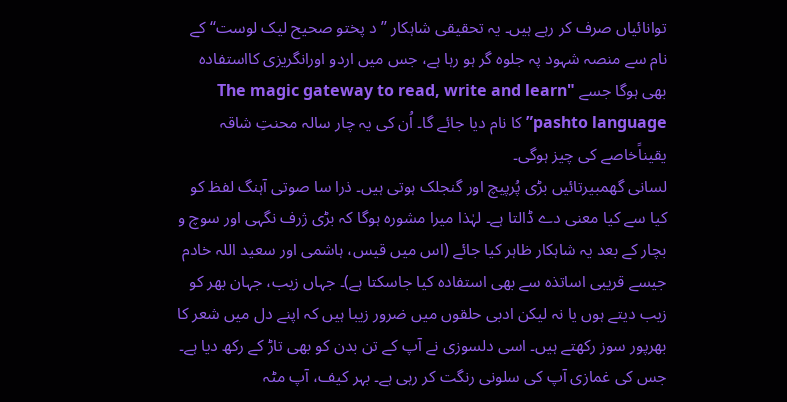توانائیاں صرف کر رہے ہیں۔ یہ تحقیقی شاہکار ’’د پختو صحیح لیک لوست‘‘ کے نام سے منصہ شہود پہ جلوہ گر ہو رہا ہے، جس میں اردو اورانگریزی کااستفادہ بھی ہوگا جسے "The magic gateway to read, write and learn pashto language” کا نام دیا جائے گا۔ اُن کی یہ چار سالہ محنتِ شاقہ یقیناًخاصے کی چیز ہوگی۔
لسانی گھمبیرتائیں بڑی پُرپیچ اور گنجلک ہوتی ہیں۔ ذرا سا صوتی آہنگ لفظ کو کیا سے کیا معنی دے ڈالتا ہے۔ لہٰذا میرا مشورہ ہوگا کہ بڑی ژرف نگہی اور سوچ و بچار کے بعد یہ شاہکار ظاہر کیا جائے (اس میں قیس، ہاشمی اور سعید اللہ خادم جیسے قریبی اساتذہ سے بھی استفادہ کیا جاسکتا ہے)۔ جہاں زیب، جہان بھر کو زیب دیتے ہوں یا نہ لیکن ادبی حلقوں میں ضرور زیبا ہیں کہ اپنے دل میں شعر کا بھرپور سوز رکھتے ہیں۔ اسی دلسوزی نے آپ کے تن بدن کو بھی تاڑ کے رکھ دیا ہے۔ جس کی غمازی آپ کی سلونی رنگت کر رہی ہے۔ بہر کیف، آپ مٹہ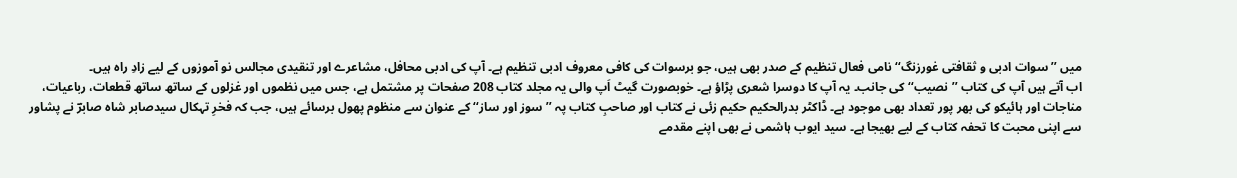میں ’’سوات ادبی و ثقافتی غورزنگ‘‘ نامی فعال تنظیم کے صدر بھی ہیں، جو برسوات کی کافی معروف ادبی تنظیم ہے۔ آپ کی ادبی محافل، مشاعرے اور تنقیدی مجالس نو آموزوں کے لیے زادِ راہ ہیں۔
اب آتے ہیں آپ کی کتاب ’’نصیب‘‘ کی جانب۔ یہ آپ کا دوسرا شعری پڑاؤ ہے۔ خوبصورت گیٹ اَپ والی یہ مجلد کتاب 208 صفحات پر مشتمل ہے، جس میں نظموں اور غزلوں کے ساتھ ساتھ قطعات، رباعیات، مناجات اور ہائیکو کی بھر پور تعداد بھی موجود ہے۔ ڈاکٹر بدرالحکیم حکیم زئی نے کتاب اور صاحبِ کتاب پہ ’’سوز اور ساز‘‘ کے عنوان سے منظوم پھول برسائے ہیں، جب کہ فخرِ تہکال سیدصابر شاہ صابرؔ نے پشاور سے اپنی محبت کا تحفہ کتاب کے لیے بھیجا ہے۔ سید ایوب ہاشمی نے بھی اپنے مقدمے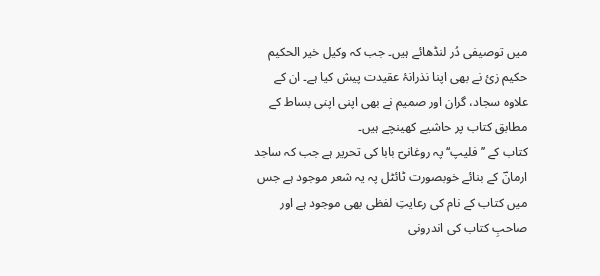میں توصیفی دُر لنڈھائے ہیں۔ جب کہ وکیل خیر الحکیم حکیم زئ نے بھی اپنا نذرانۂ عقیدت پیش کیا ہے۔ ان کے علاوہ سجاد، گران اور صمیم نے بھی اپنی اپنی بساط کے مطابق کتاب پر حاشیے کھینچے ہیں۔
کتاب کے ’’فلیپ‘‘ پہ روغانیؔ بابا کی تحریر ہے جب کہ ساجد ارمانؔ کے بنائے خوبصورت ٹائٹل پہ یہ شعر موجود ہے جس میں کتاب کے نام کی رعایتِ لفظی بھی موجود ہے اور صاحبِ کتاب کی اندرونی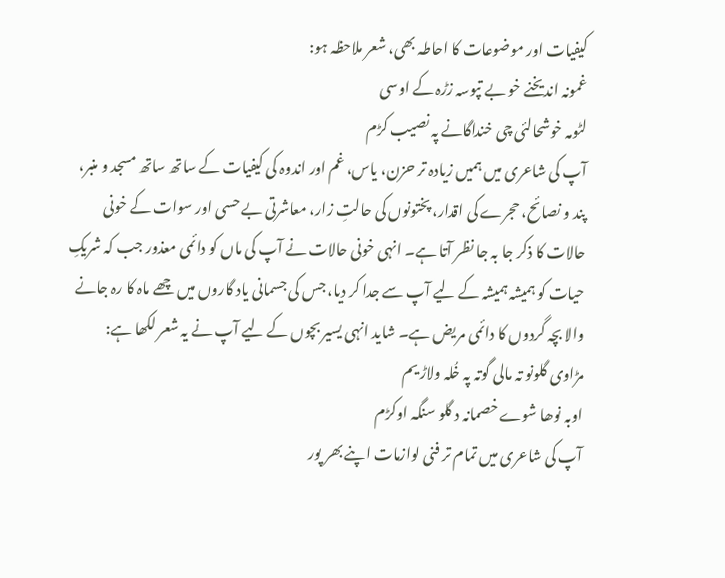کیفیات اور موضوعات کا احاطہ بھی، شعر ملاحظہ ہو:
غمونہ اندیخنے خو بے تپوسہ زڑہ کے اوسی
لٹومہ خوشحالئی چی خنداگانے پہ نصیب کڑم
آپ کی شاعری میں ہمیں زیادہ تر حزن، یاس، غم اور اندوہ کی کیفیات کے ساتھ ساتھ مسجد و منبر، پند و نصائح، حجرے کی اقدار، پختونوں کی حالتِ زار، معاشرتی بے حسی اور سوات کے خونی حالات کا ذکر جا بہ جا نظر آتا ہے۔ انہی خونی حالات نے آپ کی ماں کو دائمی معذور جب کہ شریکِ حیات کو ہمیشہ ہمیشہ کے لیے آپ سے جدا کر دیا، جس کی جسمانی یاد گاروں میں چھے ماہ کا رہ جانے والا بچہ گردوں کا دائمی مریض ہے۔ شاید انہی یسیر بچوں کے لیے آپ نے یہ شعر لکھا ہے:
مڑاوی گلونو تہ مالی گوتہ پہ خُلہ ولاڑ یم
اوبہ نوھا شوے خصمانہ د گلو سنگہ اوکڑم
آپ کی شاعری میں تمام تر فنی لوازمات اپنے بھر پور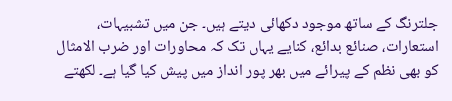جلترنگ کے ساتھ موجود دکھائی دیتے ہیں۔ جن میں تشبیہات، استعارات، صنائع بدائع، کنایے یہاں تک کہ محاورات اور ضرب الامثال کو بھی نظم کے پیرائے میں بھر پور انداز میں پیش کیا گیا ہے۔ لکھتے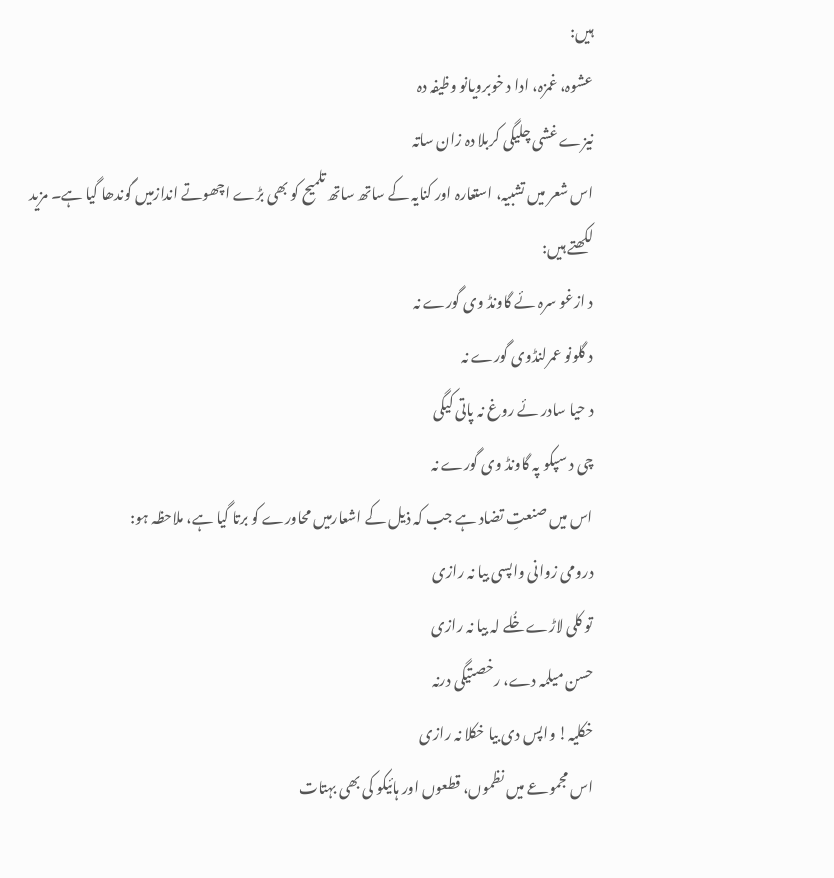ہیں:
عشوہ، غمزہ، ادا د خوبرویانو وظیفہ دہ
نیزے غشی چلیگی کربلا دہ زان ساتہ
اس شعر میں تشبیہ، استعارہ اور کنایہ کے ساتھ ساتھ تلمیح کو بھی بڑے اچھوتے اندازمیں گوندھا گیا ہے۔ مزید لکھتے ہیں:
د ازغو سرہ ئے گاونڈ وی گورے نہ
د گلونو عمرلنڈوی گورے نہ
د حیا سادر ئے روغ نہ پاتی کیگی
چی د سپکو پہ گاونڈ وی گورے نہ
اس میں صنعتِ تضاد ہے جب کہ ذیل کے اشعارمیں محاورے کو برتا گیا ہے، ملاحظہ ہو:
درومی زوانی واپسی بیا نہ رازی
تو کلی لاڑے خُلے لہ بیا نہ رازی
حسن میلمہ دے، رخصتیگی درنہ
خکلیہ! واپس دی بیا خکلا نہ رازی
اس مجموعے میں نظموں، قطعوں اور ہائیکو کی بھی بہتات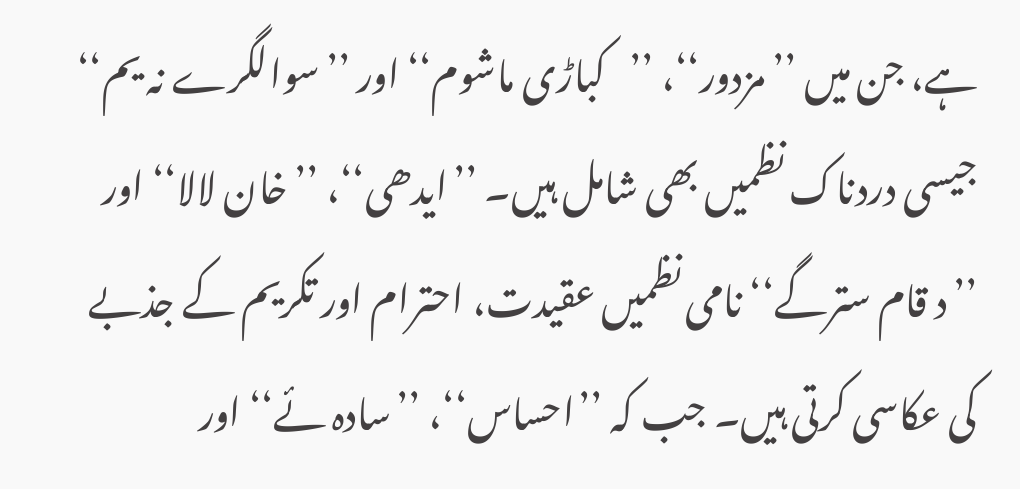ہے، جن میں ’’مزدور‘‘، ’’کباڑی ماشوم‘‘ اور ’’سوالگرے نہ یم‘‘ جیسی دردناک نظمیں بھی شامل ہیں۔ ’’ایدھی‘‘، ’’خان لالا‘‘ اور ’’د قام سترگے‘‘ نامی نظمیں عقیدت، احترام اور تکریم کے جذبے کی عکاسی کرتی ہیں۔ جب کہ ’’احساس‘‘، ’’سادہ ئے‘‘ اور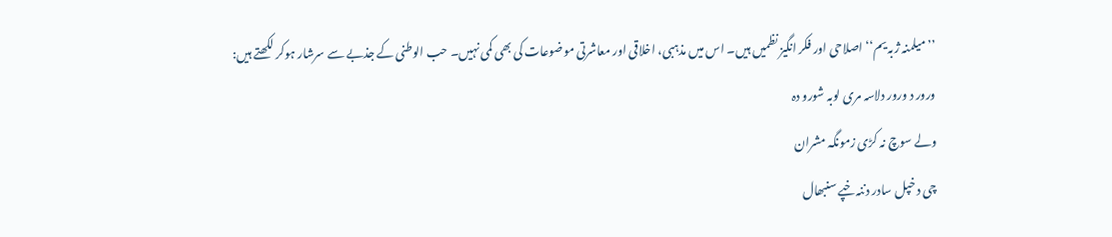’’میلمنہ ژبہ یم‘‘ اصلاحی اور فکر انگیز نظمیں ہیں۔ اس میں مذہبی، اخلاقی اور معاشرتی موضوعات کی بھی کمی نہیں۔ حب الوطنی کے جذبے سے سرشار ہوکر لکھتے ہیں:
ورور د ورور دلاسہ مری لوبہ شورو دہ
ولے سوچ نہ کڑی زمونگہ مشران
چی د خپل سادر دننہ خپے سنبھال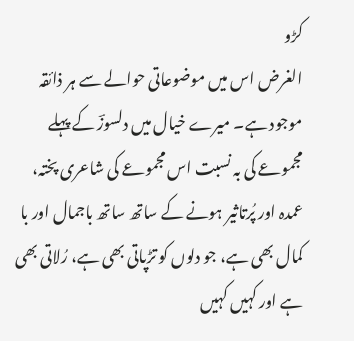کڑو
الغرض اس میں موضوعاتی حوالے سے ہر ذائقہ موجود ہے۔ میرے خیال میں دلسوزؔ کے پہلے مجموعے کی بہ نسبت اس مجموعے کی شاعری پختہ، عمدہ اور پُرتاثیر ہونے کے ساتھ ساتھ باجمال اور با کمال بھی ہے، جو دلوں کو تڑپاتی بھی ہے، رُلاتی بھی ہے اور کہیں کہیں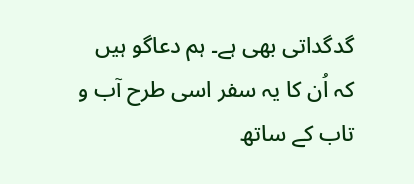گدگداتی بھی ہے۔ ہم دعاگو ہیں کہ اُن کا یہ سفر اسی طرح آب و تاب کے ساتھ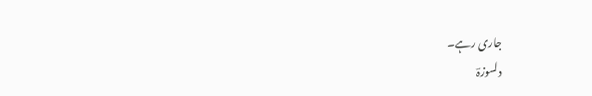جاری رہے۔
دلسوزہؔ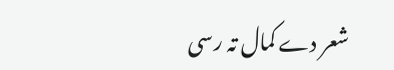شعر دے کمال تہ رسی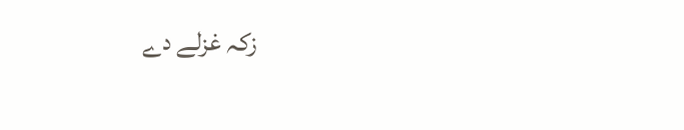زکہ غزلے دے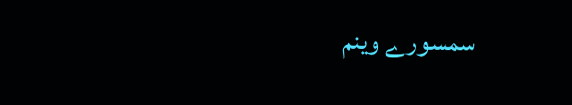سمسورے وینم